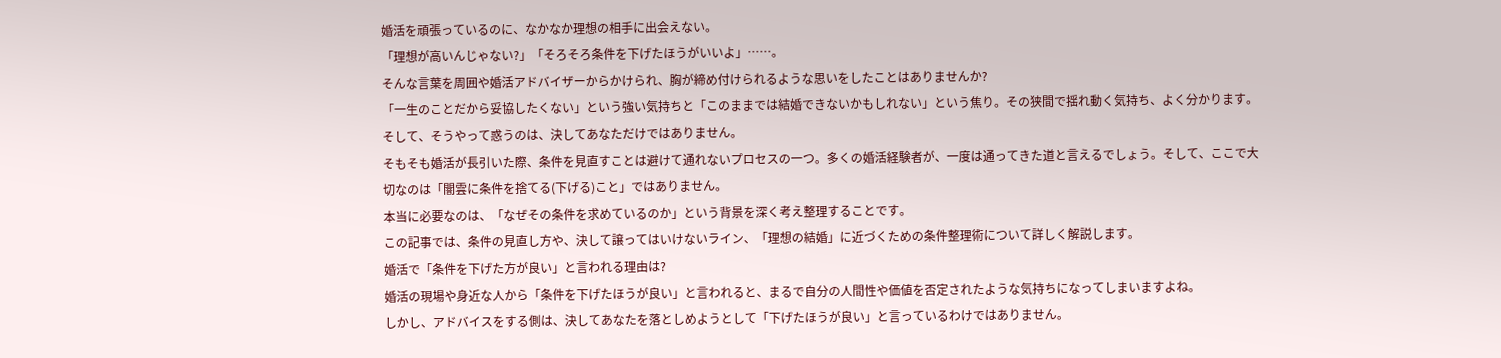婚活を頑張っているのに、なかなか理想の相手に出会えない。
「理想が高いんじゃない?」「そろそろ条件を下げたほうがいいよ」……。
そんな言葉を周囲や婚活アドバイザーからかけられ、胸が締め付けられるような思いをしたことはありませんか?
「一生のことだから妥協したくない」という強い気持ちと「このままでは結婚できないかもしれない」という焦り。その狭間で揺れ動く気持ち、よく分かります。
そして、そうやって惑うのは、決してあなただけではありません。
そもそも婚活が長引いた際、条件を見直すことは避けて通れないプロセスの一つ。多くの婚活経験者が、一度は通ってきた道と言えるでしょう。そして、ここで大切なのは「闇雲に条件を捨てる(下げる)こと」ではありません。
本当に必要なのは、「なぜその条件を求めているのか」という背景を深く考え整理することです。
この記事では、条件の見直し方や、決して譲ってはいけないライン、「理想の結婚」に近づくための条件整理術について詳しく解説します。
婚活で「条件を下げた方が良い」と言われる理由は?
婚活の現場や身近な人から「条件を下げたほうが良い」と言われると、まるで自分の人間性や価値を否定されたような気持ちになってしまいますよね。
しかし、アドバイスをする側は、決してあなたを落としめようとして「下げたほうが良い」と言っているわけではありません。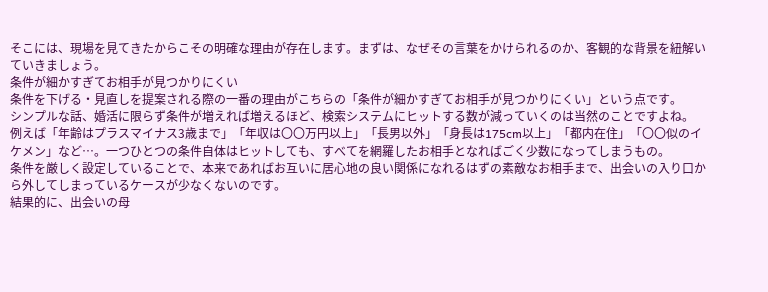そこには、現場を見てきたからこその明確な理由が存在します。まずは、なぜその言葉をかけられるのか、客観的な背景を紐解いていきましょう。
条件が細かすぎてお相手が見つかりにくい
条件を下げる・見直しを提案される際の一番の理由がこちらの「条件が細かすぎてお相手が見つかりにくい」という点です。
シンプルな話、婚活に限らず条件が増えれば増えるほど、検索システムにヒットする数が減っていくのは当然のことですよね。
例えば「年齢はプラスマイナス3歳まで」「年収は〇〇万円以上」「長男以外」「身長は175cm以上」「都内在住」「〇〇似のイケメン」など…。一つひとつの条件自体はヒットしても、すべてを網羅したお相手となればごく少数になってしまうもの。
条件を厳しく設定していることで、本来であればお互いに居心地の良い関係になれるはずの素敵なお相手まで、出会いの入り口から外してしまっているケースが少なくないのです。
結果的に、出会いの母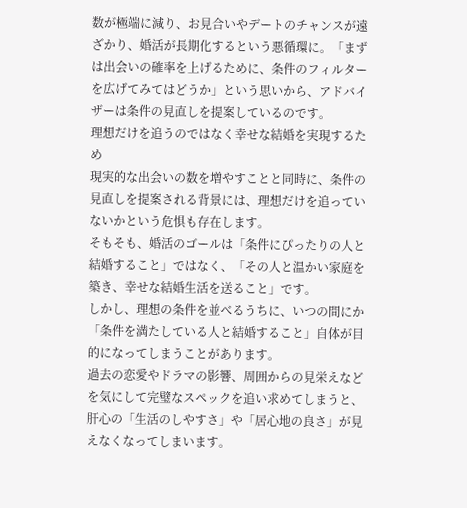数が極端に減り、お見合いやデートのチャンスが遠ざかり、婚活が長期化するという悪循環に。「まずは出会いの確率を上げるために、条件のフィルターを広げてみてはどうか」という思いから、アドバイザーは条件の見直しを提案しているのです。
理想だけを追うのではなく幸せな結婚を実現するため
現実的な出会いの数を増やすことと同時に、条件の見直しを提案される背景には、理想だけを追っていないかという危惧も存在します。
そもそも、婚活のゴールは「条件にぴったりの人と結婚すること」ではなく、「その人と温かい家庭を築き、幸せな結婚生活を送ること」です。
しかし、理想の条件を並べるうちに、いつの間にか「条件を満たしている人と結婚すること」自体が目的になってしまうことがあります。
過去の恋愛やドラマの影響、周囲からの見栄えなどを気にして完璧なスペックを追い求めてしまうと、肝心の「生活のしやすさ」や「居心地の良さ」が見えなくなってしまいます。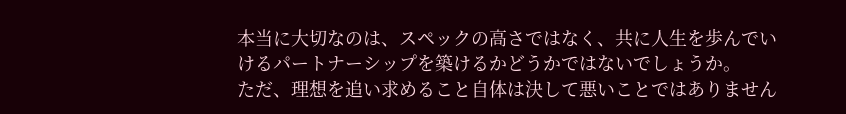本当に大切なのは、スペックの高さではなく、共に人生を歩んでいけるパートナーシップを築けるかどうかではないでしょうか。
ただ、理想を追い求めること自体は決して悪いことではありません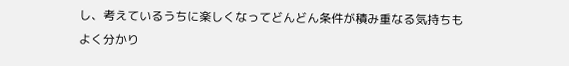し、考えているうちに楽しくなってどんどん条件が積み重なる気持ちもよく分かり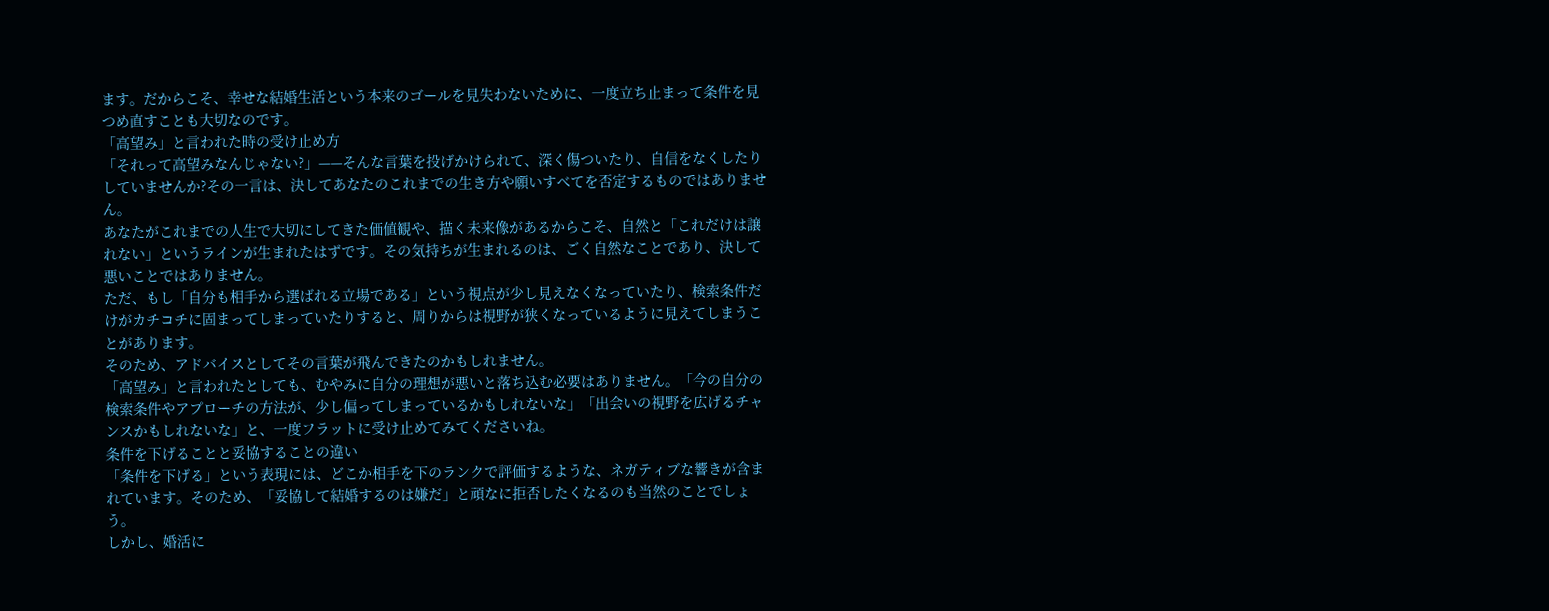ます。だからこそ、幸せな結婚生活という本来のゴールを見失わないために、一度立ち止まって条件を見つめ直すことも大切なのです。
「高望み」と言われた時の受け止め方
「それって高望みなんじゃない?」——そんな言葉を投げかけられて、深く傷ついたり、自信をなくしたりしていませんか?その一言は、決してあなたのこれまでの生き方や願いすべてを否定するものではありません。
あなたがこれまでの人生で大切にしてきた価値観や、描く未来像があるからこそ、自然と「これだけは譲れない」というラインが生まれたはずです。その気持ちが生まれるのは、ごく自然なことであり、決して悪いことではありません。
ただ、もし「自分も相手から選ばれる立場である」という視点が少し見えなくなっていたり、検索条件だけがカチコチに固まってしまっていたりすると、周りからは視野が狭くなっているように見えてしまうことがあります。
そのため、アドバイスとしてその言葉が飛んできたのかもしれません。
「高望み」と言われたとしても、むやみに自分の理想が悪いと落ち込む必要はありません。「今の自分の検索条件やアプローチの方法が、少し偏ってしまっているかもしれないな」「出会いの視野を広げるチャンスかもしれないな」と、一度フラットに受け止めてみてくださいね。
条件を下げることと妥協することの違い
「条件を下げる」という表現には、どこか相手を下のランクで評価するような、ネガティブな響きが含まれています。そのため、「妥協して結婚するのは嫌だ」と頑なに拒否したくなるのも当然のことでしょう。
しかし、婚活に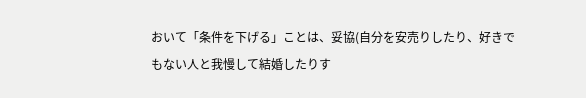おいて「条件を下げる」ことは、妥協(自分を安売りしたり、好きでもない人と我慢して結婚したりす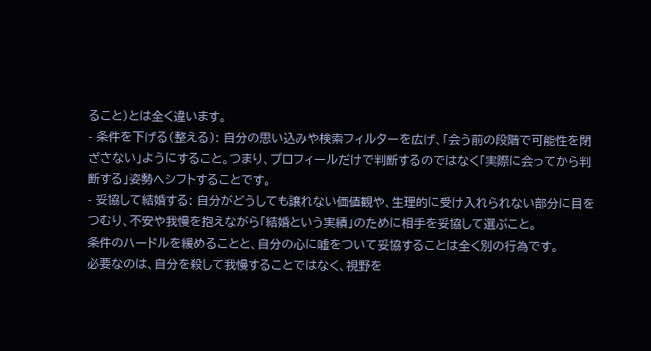ること)とは全く違います。
- 条件を下げる(整える): 自分の思い込みや検索フィルターを広げ、「会う前の段階で可能性を閉ざさない」ようにすること。つまり、プロフィールだけで判断するのではなく「実際に会ってから判断する」姿勢へシフトすることです。
- 妥協して結婚する: 自分がどうしても譲れない価値観や、生理的に受け入れられない部分に目をつむり、不安や我慢を抱えながら「結婚という実績」のために相手を妥協して選ぶこと。
条件のハードルを緩めることと、自分の心に嘘をついて妥協することは全く別の行為です。
必要なのは、自分を殺して我慢することではなく、視野を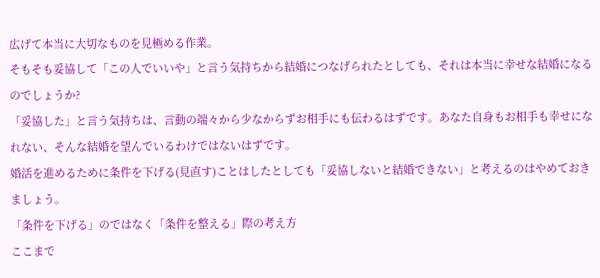広げて本当に大切なものを見極める作業。
そもそも妥協して「この人でいいや」と言う気持ちから結婚につなげられたとしても、それは本当に幸せな結婚になるのでしょうか?
「妥協した」と言う気持ちは、言動の端々から少なからずお相手にも伝わるはずです。あなた自身もお相手も幸せになれない、そんな結婚を望んでいるわけではないはずです。
婚活を進めるために条件を下げる(見直す)ことはしたとしても「妥協しないと結婚できない」と考えるのはやめておきましょう。
「条件を下げる」のではなく「条件を整える」際の考え方
ここまで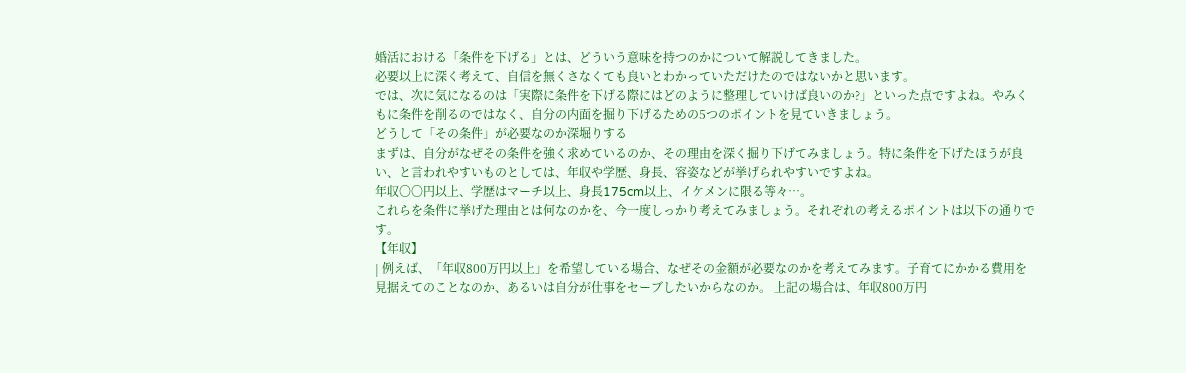婚活における「条件を下げる」とは、どういう意味を持つのかについて解説してきました。
必要以上に深く考えて、自信を無くさなくても良いとわかっていただけたのではないかと思います。
では、次に気になるのは「実際に条件を下げる際にはどのように整理していけば良いのか?」といった点ですよね。やみくもに条件を削るのではなく、自分の内面を掘り下げるための5つのポイントを見ていきましょう。
どうして「その条件」が必要なのか深堀りする
まずは、自分がなぜその条件を強く求めているのか、その理由を深く掘り下げてみましょう。特に条件を下げたほうが良い、と言われやすいものとしては、年収や学歴、身長、容姿などが挙げられやすいですよね。
年収〇〇円以上、学歴はマーチ以上、身長175cm以上、イケメンに限る等々…。
これらを条件に挙げた理由とは何なのかを、今一度しっかり考えてみましょう。それぞれの考えるポイントは以下の通りです。
【年収】
| 例えば、「年収800万円以上」を希望している場合、なぜその金額が必要なのかを考えてみます。子育てにかかる費用を見据えてのことなのか、あるいは自分が仕事をセーブしたいからなのか。 上記の場合は、年収800万円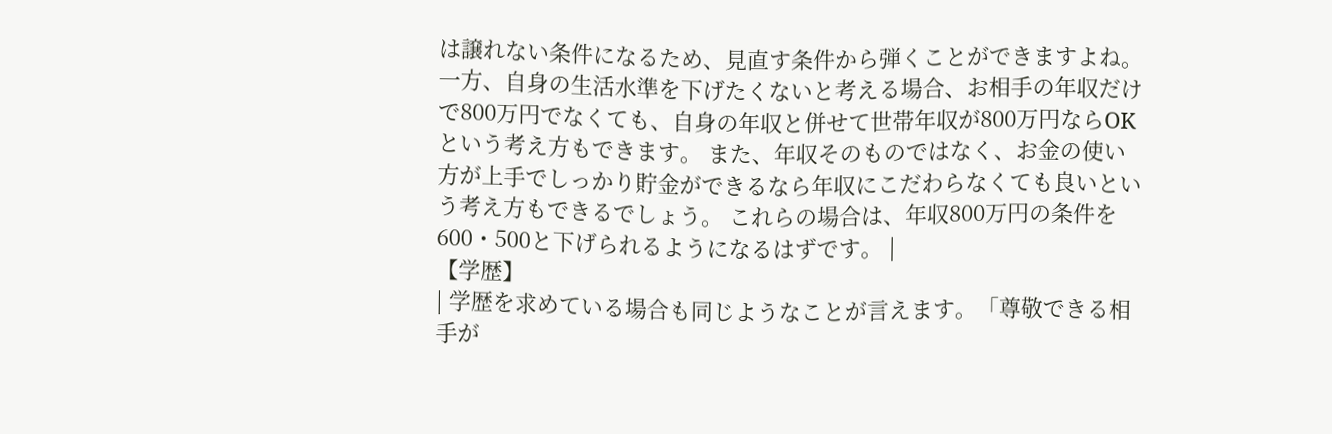は譲れない条件になるため、見直す条件から弾くことができますよね。 一方、自身の生活水準を下げたくないと考える場合、お相手の年収だけで800万円でなくても、自身の年収と併せて世帯年収が800万円ならOKという考え方もできます。 また、年収そのものではなく、お金の使い方が上手でしっかり貯金ができるなら年収にこだわらなくても良いという考え方もできるでしょう。 これらの場合は、年収800万円の条件を600・500と下げられるようになるはずです。 |
【学歴】
| 学歴を求めている場合も同じようなことが言えます。「尊敬できる相手が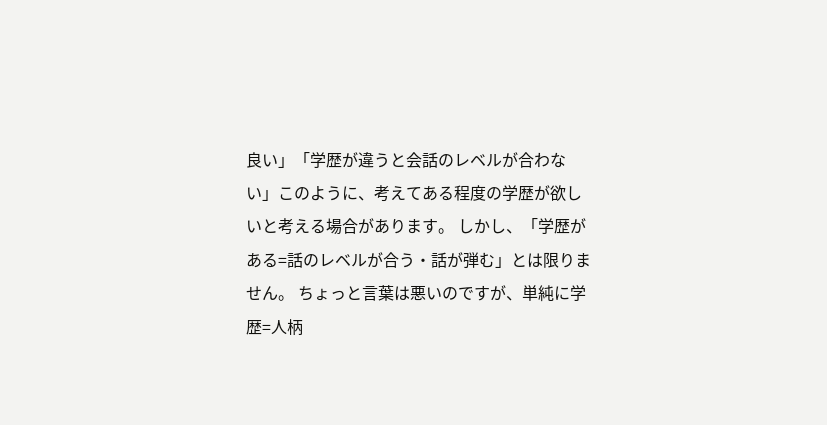良い」「学歴が違うと会話のレベルが合わない」このように、考えてある程度の学歴が欲しいと考える場合があります。 しかし、「学歴がある=話のレベルが合う・話が弾む」とは限りません。 ちょっと言葉は悪いのですが、単純に学歴=人柄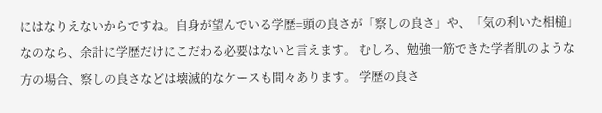にはなりえないからですね。自身が望んでいる学歴=頭の良さが「察しの良さ」や、「気の利いた相槌」なのなら、余計に学歴だけにこだわる必要はないと言えます。 むしろ、勉強一筋できた学者肌のような方の場合、察しの良さなどは壊滅的なケースも間々あります。 学歴の良さ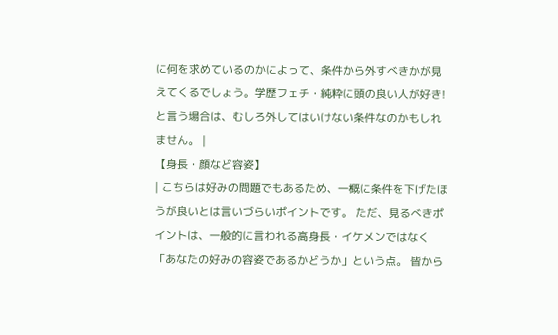に何を求めているのかによって、条件から外すべきかが見えてくるでしょう。学歴フェチ・純粋に頭の良い人が好き!と言う場合は、むしろ外してはいけない条件なのかもしれません。 |
【身長・顔など容姿】
| こちらは好みの問題でもあるため、一概に条件を下げたほうが良いとは言いづらいポイントです。 ただ、見るべきポイントは、一般的に言われる高身長・イケメンではなく「あなたの好みの容姿であるかどうか」という点。 皆から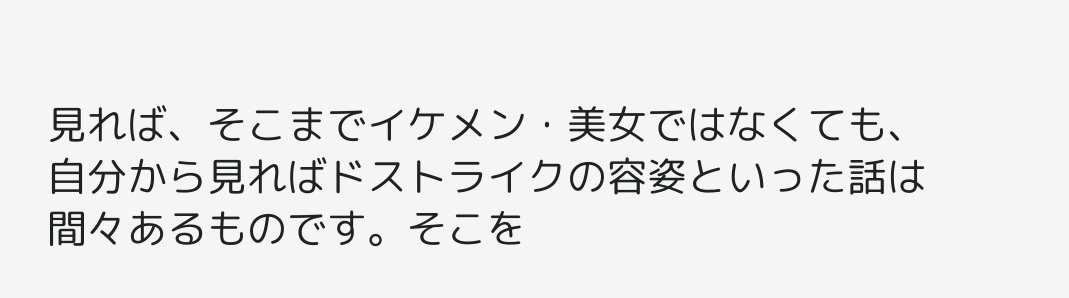見れば、そこまでイケメン・美女ではなくても、自分から見ればドストライクの容姿といった話は間々あるものです。そこを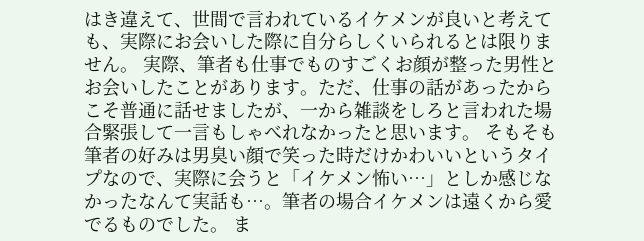はき違えて、世間で言われているイケメンが良いと考えても、実際にお会いした際に自分らしくいられるとは限りません。 実際、筆者も仕事でものすごくお顔が整った男性とお会いしたことがあります。ただ、仕事の話があったからこそ普通に話せましたが、一から雑談をしろと言われた場合緊張して一言もしゃべれなかったと思います。 そもそも筆者の好みは男臭い顔で笑った時だけかわいいというタイプなので、実際に会うと「イケメン怖い…」としか感じなかったなんて実話も…。筆者の場合イケメンは遠くから愛でるものでした。 ま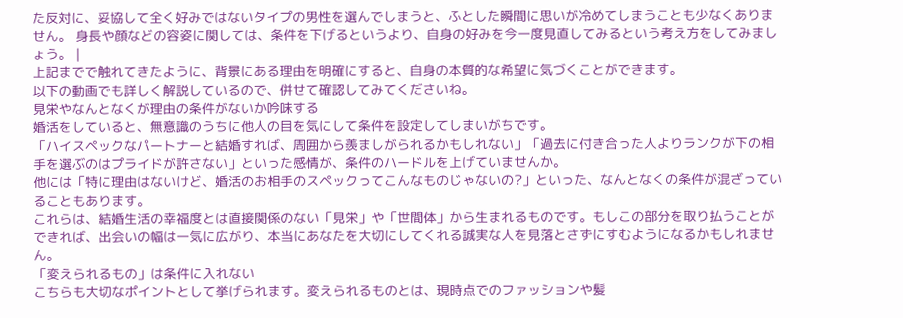た反対に、妥協して全く好みではないタイプの男性を選んでしまうと、ふとした瞬間に思いが冷めてしまうことも少なくありません。 身長や顔などの容姿に関しては、条件を下げるというより、自身の好みを今一度見直してみるという考え方をしてみましょう。 |
上記までで触れてきたように、背景にある理由を明確にすると、自身の本質的な希望に気づくことができます。
以下の動画でも詳しく解説しているので、併せて確認してみてくださいね。
見栄やなんとなくが理由の条件がないか吟味する
婚活をしていると、無意識のうちに他人の目を気にして条件を設定してしまいがちです。
「ハイスペックなパートナーと結婚すれば、周囲から羨ましがられるかもしれない」「過去に付き合った人よりランクが下の相手を選ぶのはプライドが許さない」といった感情が、条件のハードルを上げていませんか。
他には「特に理由はないけど、婚活のお相手のスペックってこんなものじゃないの?」といった、なんとなくの条件が混ざっていることもあります。
これらは、結婚生活の幸福度とは直接関係のない「見栄」や「世間体」から生まれるものです。もしこの部分を取り払うことができれば、出会いの幅は一気に広がり、本当にあなたを大切にしてくれる誠実な人を見落とさずにすむようになるかもしれません。
「変えられるもの」は条件に入れない
こちらも大切なポイントとして挙げられます。変えられるものとは、現時点でのファッションや髪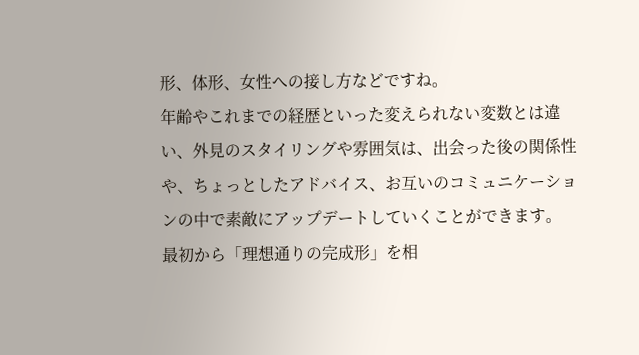形、体形、女性への接し方などですね。
年齢やこれまでの経歴といった変えられない変数とは違い、外見のスタイリングや雰囲気は、出会った後の関係性や、ちょっとしたアドバイス、お互いのコミュニケーションの中で素敵にアップデートしていくことができます。
最初から「理想通りの完成形」を相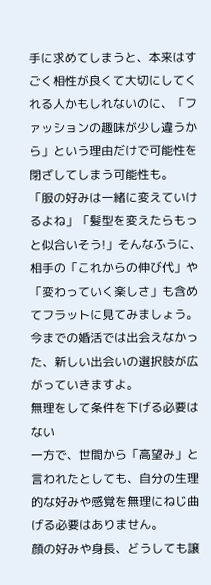手に求めてしまうと、本来はすごく相性が良くて大切にしてくれる人かもしれないのに、「ファッションの趣味が少し違うから」という理由だけで可能性を閉ざしてしまう可能性も。
「服の好みは一緒に変えていけるよね」「髪型を変えたらもっと似合いそう!」そんなふうに、相手の「これからの伸び代」や「変わっていく楽しさ」も含めてフラットに見てみましょう。
今までの婚活では出会えなかった、新しい出会いの選択肢が広がっていきますよ。
無理をして条件を下げる必要はない
一方で、世間から「高望み」と言われたとしても、自分の生理的な好みや感覚を無理にねじ曲げる必要はありません。
顔の好みや身長、どうしても譲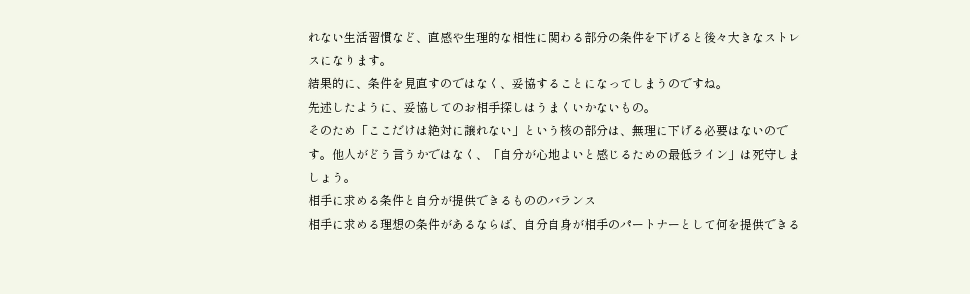れない生活習慣など、直感や生理的な相性に関わる部分の条件を下げると後々大きなストレスになります。
結果的に、条件を見直すのではなく、妥協することになってしまうのですね。
先述したように、妥協してのお相手探しはうまくいかないもの。
そのため「ここだけは絶対に譲れない」という核の部分は、無理に下げる必要はないのです。他人がどう言うかではなく、「自分が心地よいと感じるための最低ライン」は死守しましょう。
相手に求める条件と自分が提供できるもののバランス
相手に求める理想の条件があるならば、自分自身が相手のパートナーとして何を提供できる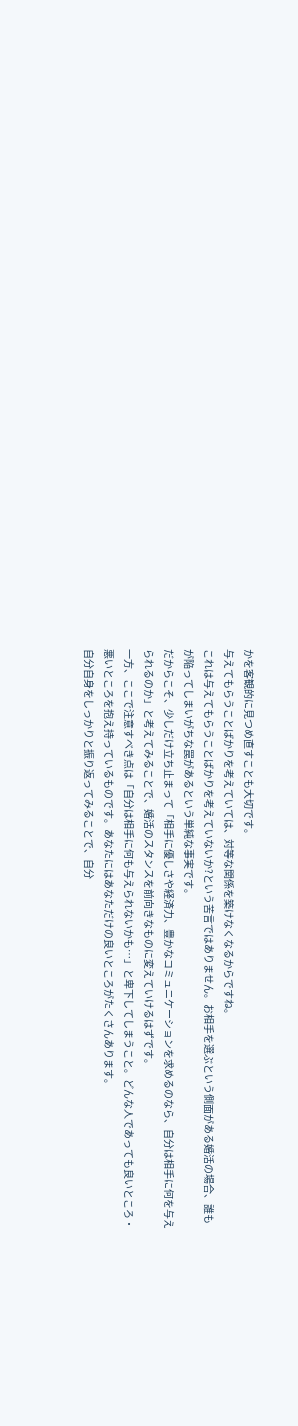かを客観的に見つめ直すことも大切です。
与えてもらうことばかりを考えていては、対等な関係を築けなくなるからですね。
これは与えてもらうことばかりを考えていないか?という苦言ではありません。お相手を選ぶという側面がある婚活の場合、誰もが陥ってしまいがちな罠があるという単純な事実です。
だからこそ、少しだけ立ち止まって「相手に優しさや経済力、豊かなコミュニケーションを求めるのなら、自分は相手に何を与えられるのか」と考えてみることで、婚活のスタンスを前向きなものに変えていけるはずです。
一方、ここで注意すべき点は「自分は相手に何も与えられないかも…」と卑下してしまうこと。どんな人であっても良いところ・悪いところを抱え持っているものです。あなたにはあなただけの良いところがたくさんあります。
自分自身をしっかりと振り返ってみることで、自分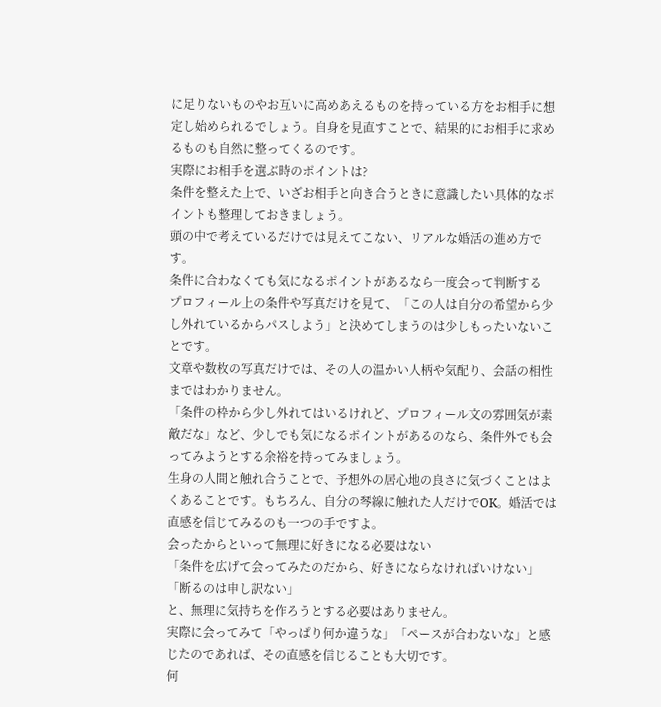に足りないものやお互いに高めあえるものを持っている方をお相手に想定し始められるでしょう。自身を見直すことで、結果的にお相手に求めるものも自然に整ってくるのです。
実際にお相手を選ぶ時のポイントは?
条件を整えた上で、いざお相手と向き合うときに意識したい具体的なポイントも整理しておきましょう。
頭の中で考えているだけでは見えてこない、リアルな婚活の進め方です。
条件に合わなくても気になるポイントがあるなら一度会って判断する
プロフィール上の条件や写真だけを見て、「この人は自分の希望から少し外れているからパスしよう」と決めてしまうのは少しもったいないことです。
文章や数枚の写真だけでは、その人の温かい人柄や気配り、会話の相性まではわかりません。
「条件の枠から少し外れてはいるけれど、プロフィール文の雰囲気が素敵だな」など、少しでも気になるポイントがあるのなら、条件外でも会ってみようとする余裕を持ってみましょう。
生身の人間と触れ合うことで、予想外の居心地の良さに気づくことはよくあることです。もちろん、自分の琴線に触れた人だけでOK。婚活では直感を信じてみるのも一つの手ですよ。
会ったからといって無理に好きになる必要はない
「条件を広げて会ってみたのだから、好きにならなければいけない」
「断るのは申し訳ない」
と、無理に気持ちを作ろうとする必要はありません。
実際に会ってみて「やっぱり何か違うな」「ペースが合わないな」と感じたのであれば、その直感を信じることも大切です。
何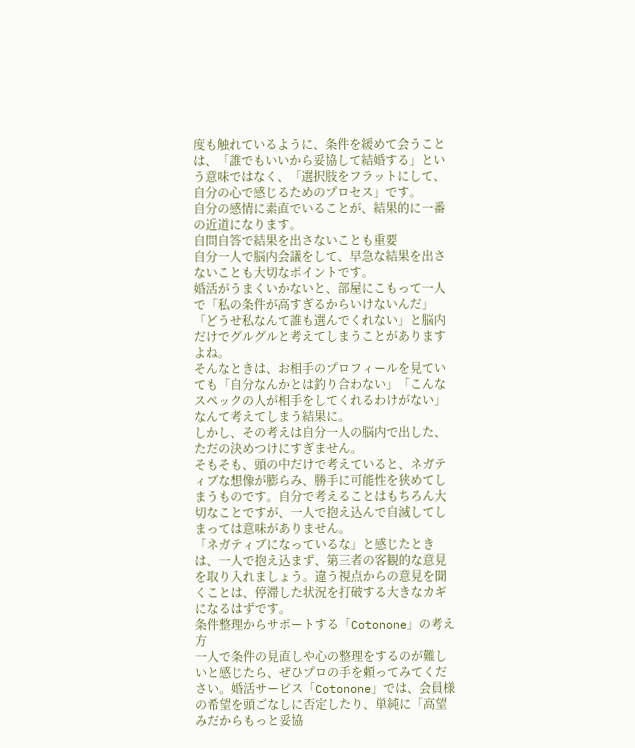度も触れているように、条件を緩めて会うことは、「誰でもいいから妥協して結婚する」という意味ではなく、「選択肢をフラットにして、自分の心で感じるためのプロセス」です。
自分の感情に素直でいることが、結果的に一番の近道になります。
自問自答で結果を出さないことも重要
自分一人で脳内会議をして、早急な結果を出さないことも大切なポイントです。
婚活がうまくいかないと、部屋にこもって一人で「私の条件が高すぎるからいけないんだ」「どうせ私なんて誰も選んでくれない」と脳内だけでグルグルと考えてしまうことがありますよね。
そんなときは、お相手のプロフィールを見ていても「自分なんかとは釣り合わない」「こんなスペックの人が相手をしてくれるわけがない」なんて考えてしまう結果に。
しかし、その考えは自分一人の脳内で出した、ただの決めつけにすぎません。
そもそも、頭の中だけで考えていると、ネガティブな想像が膨らみ、勝手に可能性を狭めてしまうものです。自分で考えることはもちろん大切なことですが、一人で抱え込んで自滅してしまっては意味がありません。
「ネガティブになっているな」と感じたときは、一人で抱え込まず、第三者の客観的な意見を取り入れましょう。違う視点からの意見を聞くことは、停滞した状況を打破する大きなカギになるはずです。
条件整理からサポートする「Cotonone」の考え方
一人で条件の見直しや心の整理をするのが難しいと感じたら、ぜひプロの手を頼ってみてください。婚活サービス「Cotonone」では、会員様の希望を頭ごなしに否定したり、単純に「高望みだからもっと妥協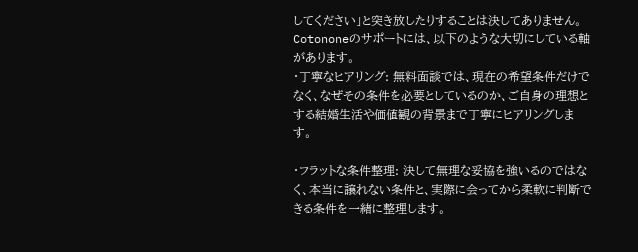してください」と突き放したりすることは決してありません。
Cotononeのサポートには、以下のような大切にしている軸があります。
・丁寧なヒアリング: 無料面談では、現在の希望条件だけでなく、なぜその条件を必要としているのか、ご自身の理想とする結婚生活や価値観の背景まで丁寧にヒアリングします。

・フラットな条件整理: 決して無理な妥協を強いるのではなく、本当に譲れない条件と、実際に会ってから柔軟に判断できる条件を一緒に整理します。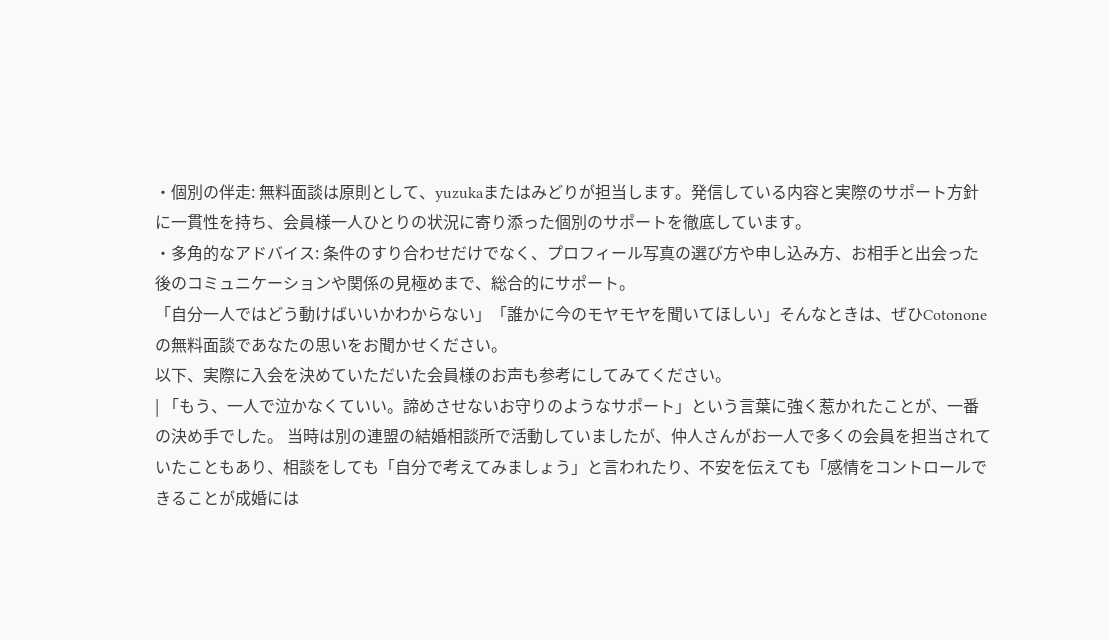・個別の伴走: 無料面談は原則として、yuzukaまたはみどりが担当します。発信している内容と実際のサポート方針に一貫性を持ち、会員様一人ひとりの状況に寄り添った個別のサポートを徹底しています。
・多角的なアドバイス: 条件のすり合わせだけでなく、プロフィール写真の選び方や申し込み方、お相手と出会った後のコミュニケーションや関係の見極めまで、総合的にサポート。
「自分一人ではどう動けばいいかわからない」「誰かに今のモヤモヤを聞いてほしい」そんなときは、ぜひCotononeの無料面談であなたの思いをお聞かせください。
以下、実際に入会を決めていただいた会員様のお声も参考にしてみてください。
| 「もう、一人で泣かなくていい。諦めさせないお守りのようなサポート」という言葉に強く惹かれたことが、一番の決め手でした。 当時は別の連盟の結婚相談所で活動していましたが、仲人さんがお一人で多くの会員を担当されていたこともあり、相談をしても「自分で考えてみましょう」と言われたり、不安を伝えても「感情をコントロールできることが成婚には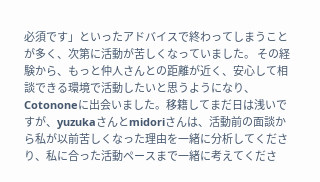必須です」といったアドバイスで終わってしまうことが多く、次第に活動が苦しくなっていました。 その経験から、もっと仲人さんとの距離が近く、安心して相談できる環境で活動したいと思うようになり、Cotononeに出会いました。移籍してまだ日は浅いですが、yuzukaさんとmidoriさんは、活動前の面談から私が以前苦しくなった理由を一緒に分析してくださり、私に合った活動ペースまで一緒に考えてくださ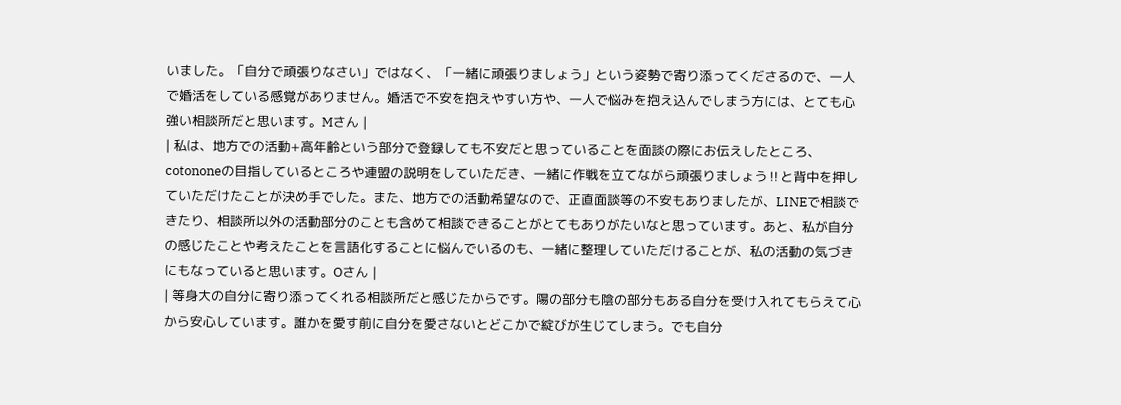いました。「自分で頑張りなさい」ではなく、「一緒に頑張りましょう」という姿勢で寄り添ってくださるので、一人で婚活をしている感覚がありません。婚活で不安を抱えやすい方や、一人で悩みを抱え込んでしまう方には、とても心強い相談所だと思います。Mさん |
| 私は、地方での活動+高年齢という部分で登録しても不安だと思っていることを面談の際にお伝えしたところ、cotononeの目指しているところや連盟の説明をしていただき、一緒に作戦を立てながら頑張りましょう‼と背中を押していただけたことが決め手でした。また、地方での活動希望なので、正直面談等の不安もありましたが、LINEで相談できたり、相談所以外の活動部分のことも含めて相談できることがとてもありがたいなと思っています。あと、私が自分の感じたことや考えたことを言語化することに悩んでいるのも、一緒に整理していただけることが、私の活動の気づきにもなっていると思います。Oさん |
| 等身大の自分に寄り添ってくれる相談所だと感じたからです。陽の部分も陰の部分もある自分を受け入れてもらえて心から安心しています。誰かを愛す前に自分を愛さないとどこかで綻びが生じてしまう。でも自分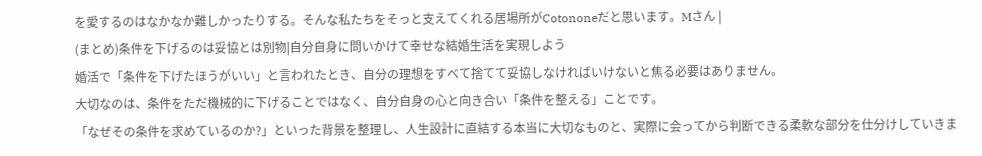を愛するのはなかなか難しかったりする。そんな私たちをそっと支えてくれる居場所がCotononeだと思います。Mさん |
(まとめ)条件を下げるのは妥協とは別物|自分自身に問いかけて幸せな結婚生活を実現しよう
婚活で「条件を下げたほうがいい」と言われたとき、自分の理想をすべて捨てて妥協しなければいけないと焦る必要はありません。
大切なのは、条件をただ機械的に下げることではなく、自分自身の心と向き合い「条件を整える」ことです。
「なぜその条件を求めているのか?」といった背景を整理し、人生設計に直結する本当に大切なものと、実際に会ってから判断できる柔軟な部分を仕分けしていきま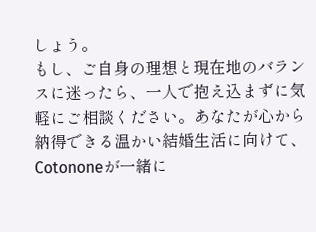しょう。
もし、ご自身の理想と現在地のバランスに迷ったら、一人で抱え込まずに気軽にご相談ください。あなたが心から納得できる温かい結婚生活に向けて、Cotononeが一緒に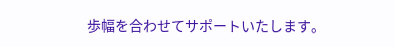歩幅を合わせてサポートいたします。